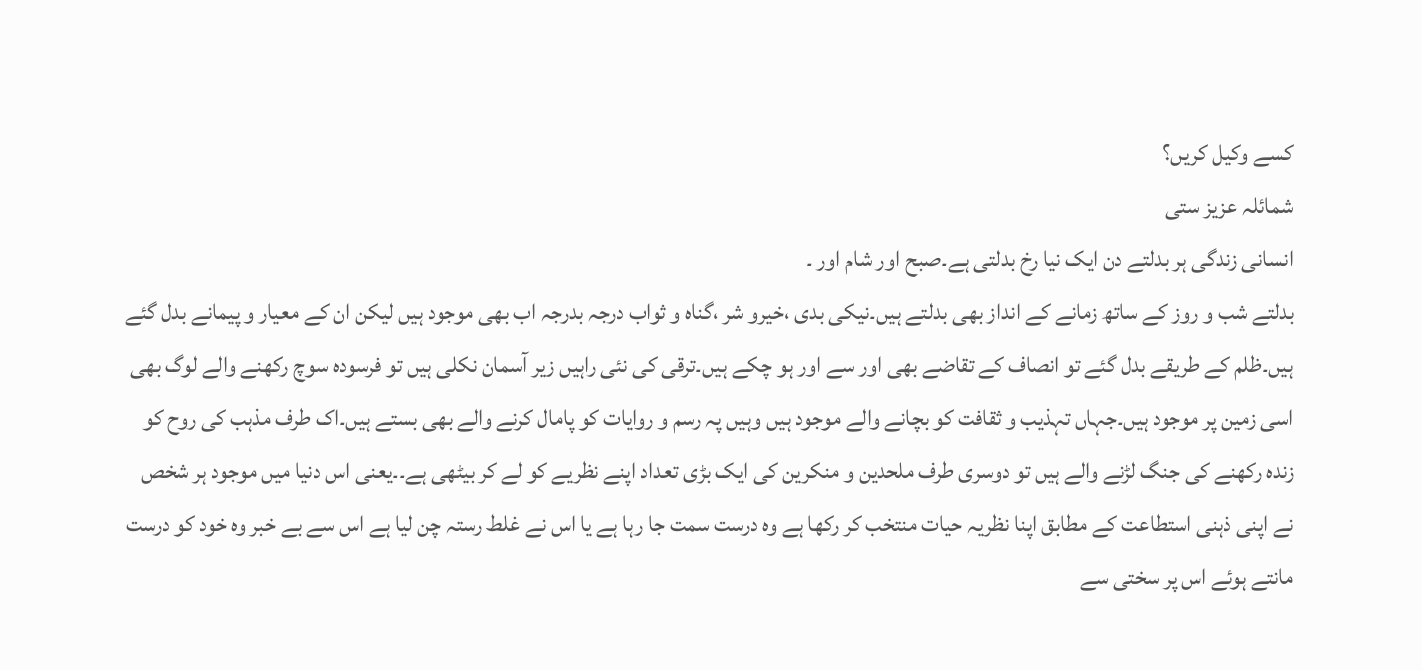کسے وکیل کریں؟
شمائلہ عزیز ستی
انسانی زندگی ہر بدلتے دن ایک نیا رخ بدلتی ہے۔صبح اور شام اور ۔
بدلتے شب و روز کے ساتھ زمانے کے انداز بھی بدلتے ہیں۔نیکی بدی ،خیرو شر ،گناہ و ثواب درجہ بدرجہ اب بھی موجود ہیں لیکن ان کے معیار و پیمانے بدل گئے ہیں۔ظلم کے طریقے بدل گئے تو انصاف کے تقاضے بھی اور سے اور ہو چکے ہیں۔ترقی کی نئی راہیں زیر آسمان نکلی ہیں تو فرسودہ سوچ رکھنے والے لوگ بھی اسی زمین پر موجود ہیں۔جہاں تہذیب و ثقافت کو بچانے والے موجود ہیں وہیں پہ رسم و روایات کو پامال کرنے والے بھی بستے ہیں۔اک طرف مذہب کی روح کو زندہ رکھنے کی جنگ لڑنے والے ہیں تو دوسری طرف ملحدین و منکرین کی ایک بڑی تعداد اپنے نظریے کو لے کر بیٹھی ہے۔۔یعنی اس دنیا میں موجود ہر شخص نے اپنی ذہنی استطاعت کے مطابق اپنا نظریہ حیات منتخب کر رکھا ہے وہ درست سمت جا رہا ہے یا اس نے غلط رستہ چن لیا ہے اس سے بے خبر وہ خود کو درست مانتے ہوئے اس پر سختی سے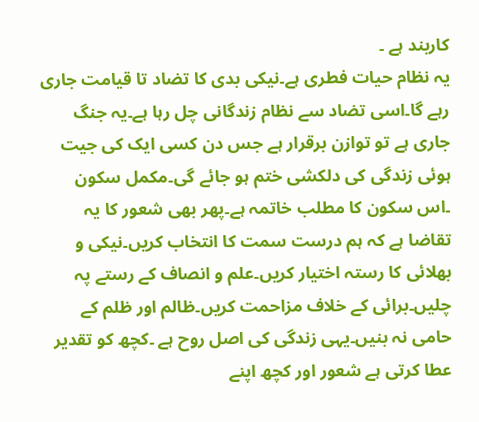کاربند ہے ۔
یہ نظام حیات فطری ہے۔نیکی بدی کا تضاد تا قیامت جاری رہے گا۔اسی تضاد سے نظام زندگانی چل رہا ہے۔یہ جنگ جاری ہے تو توازن برقرار ہے جس دن کسی ایک کی جیت ہوئی زندگی کی دلکشی ختم ہو جائے گی۔مکمل سکون ۔اس سکون کا مطلب خاتمہ ہے۔پھر بھی شعور کا یہ تقاضا ہے کہ ہم درست سمت کا انتخاب کریں۔نیکی و بھلائی کا رستہ اختیار کریں۔علم و انصاف کے رستے پہ چلیں۔برائی کے خلاف مزاحمت کریں۔ظالم اور ظلم کے حامی نہ بنیں۔یہی زندگی کی اصل روح ہے ۔کچھ کو تقدیر عطا کرتی ہے شعور اور کچھ اپنے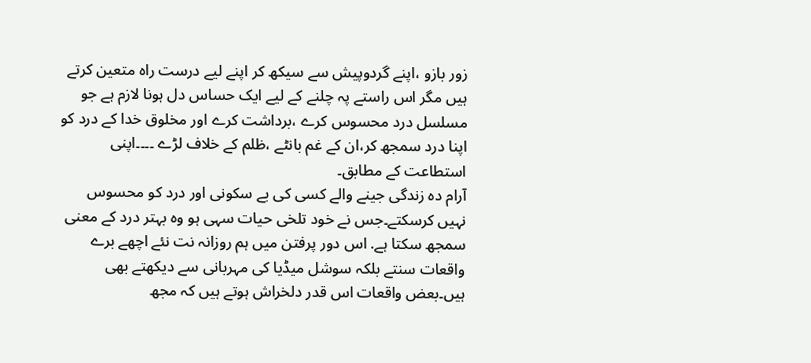زور بازو ،اپنے گردوپیش سے سیکھ کر اپنے لیے درست راہ متعین کرتے ہیں مگر اس راستے پہ چلنے کے لیے ایک حساس دل ہونا لازم ہے جو مسلسل درد محسوس کرے ،برداشت کرے اور مخلوق خدا کے درد کو اپنا درد سمجھ کر،ان کے غم بانٹے ،ظلم کے خلاف لڑے ۔۔۔۔اپنی استطاعت کے مطابق۔
آرام دہ زندگی جینے والے کسی کی بے سکونی اور درد کو محسوس نہیں کرسکتے۔جس نے خود تلخی حیات سہی ہو وہ بہتر درد کے معنی سمجھ سکتا ہے. اس دور پرفتن میں ہم روزانہ نت نئے اچھے برے واقعات سنتے بلکہ سوشل میڈیا کی مہربانی سے دیکھتے بھی ہیں۔بعض واقعات اس قدر دلخراش ہوتے ہیں کہ مجھ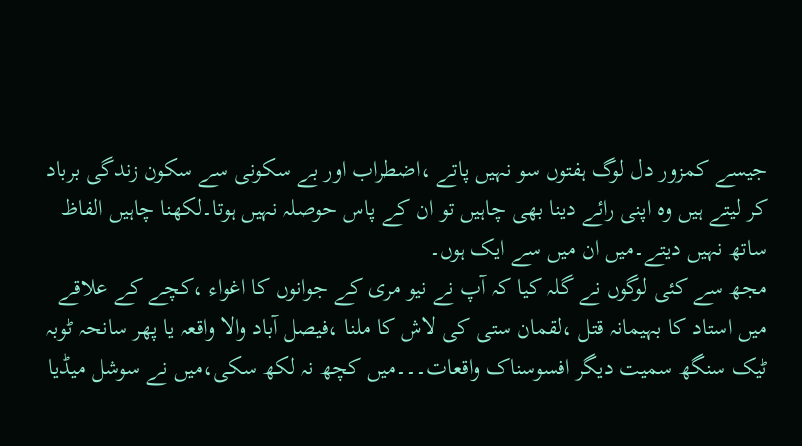جیسے کمزور دل لوگ ہفتوں سو نہیں پاتے ،اضطراب اور بے سکونی سے سکون زندگی برباد کر لیتے ہیں وہ اپنی رائے دینا بھی چاہیں تو ان کے پاس حوصلہ نہیں ہوتا۔لکھنا چاہیں الفاظ ساتھ نہیں دیتے۔میں ان میں سے ایک ہوں۔
مجھ سے کئی لوگوں نے گلہ کیا کہ آپ نے نیو مری کے جوانوں کا اغواء ،کچے کے علاقے میں استاد کا بہیمانہ قتل ،لقمان ستی کی لاش کا ملنا ،فیصل آباد والا واقعہ یا پھر سانحہ ٹوبہ ٹیک سنگھ سمیت دیگر افسوسناک واقعات۔۔۔میں کچھ نہ لکھ سکی،میں نے سوشل میڈیا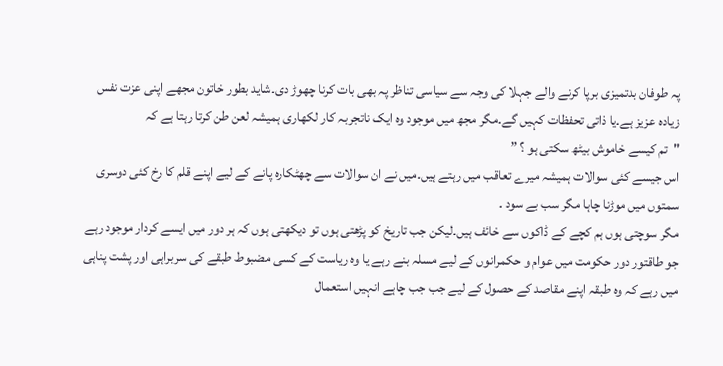پہ طوفان بدتمیزی برپا کرنے والے جہلا کی وجہ سے سیاسی تناظر پہ بھی بات کرنا چھوڑ دی۔شاید بطور خاتون مجھے اپنی عزت نفس زیادہ عزیز ہے۔یا ذاتی تحفظات کہیں گے۔مگر مجھ میں موجود وہ ایک ناتجربہ کار لکھاری ہمیشہ لعن طن کرتا رہتا ہے کہ
"تم کیسے خاموش بیٹھ سکتی ہو ؟ ”
اس جیسے کئی سوالات ہمیشہ میرے تعاقب میں رہتے ہیں۔میں نے ان سوالات سے چھٹکارہ پانے کے لیے اپنے قلم کا رخ کئی دوسری سمتوں میں موڑنا چاہا مگر سب بے سود ۔
مگر سوچتی ہوں ہم کچے کے ڈاکوں سے خائف ہیں۔لیکن جب تاریخ کو پڑھتی ہوں تو دیکھتی ہوں کہ ہر دور میں ایسے کردار موجود رہے جو طاقتور دور حکومت میں عوام و حکمرانوں کے لیے مسلہ بنے رہے یا وہ ریاست کے کسی مضبوط طبقے کی سربراہی اور پشت پناہی میں رہے کہ وہ طبقہ اپنے مقاصد کے حصول کے لیے جب جب چاہے انہیں استعمال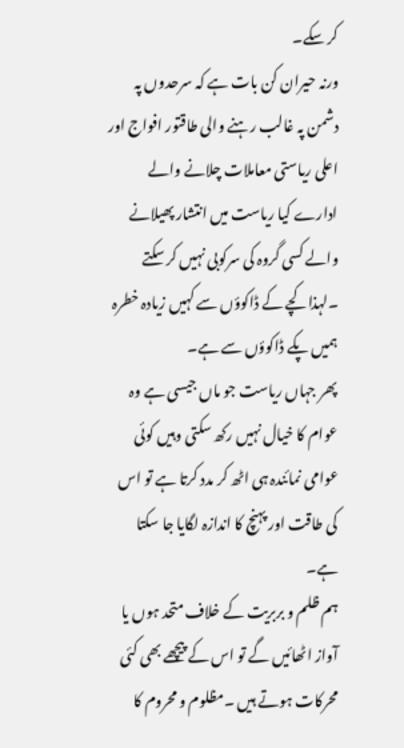کر سکے۔
ورنہ حیران کن بات ہے کہ سرحدوں پہ دشمن پہ غالب رہنے والی طاقتور افواج اور اعلی ریاستی معاملات چلانے والے ادارے کیا ریاست میں انتشار پھیلانے والے کسی گروہ کی سرکوبی نہیں کر سکتے ۔لہذا کچے کے ڈاکوؤں سے کہیں زیادہ خطرہ ہمیں پکے ڈاکوؤں سے ہے۔
پھر جہاں ریاست جو ماں جیسی ہے وہ عوام کا خیال نہیں رکھ سکتی وہیں کوئی عوامی نمائندہ ہی اٹھ کر مدد کرتا ہے تو اس کی طاقت اور پہنچ کا اندازہ لگایا جا سکتا ہے۔
ہم ظلم و بربریت کے خلاف متحد ہوں یا آواز اٹھائیں گے تو اس کے پیچھے بھی کئی محرکات ہوتے ہیں ۔مظلوم و محروم کا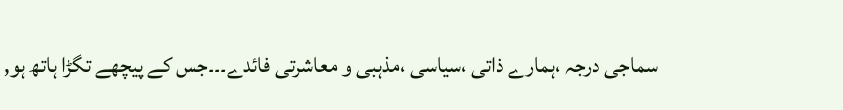سماجی درجہ ،ہمارے ذاتی ،سیاسی ،مذہبی و معاشرتی فائدے۔۔۔جس کے پیچھے تگڑا ہاتھ ہو,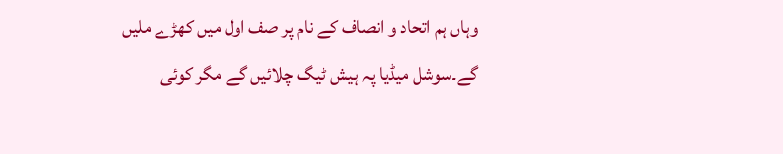وہاں ہم اتحاد و انصاف کے نام پر صف اول میں کھڑے ملیں گے۔سوشل میڈیا پہ ہیش ٹیگ چلائیں گے مگر کوئی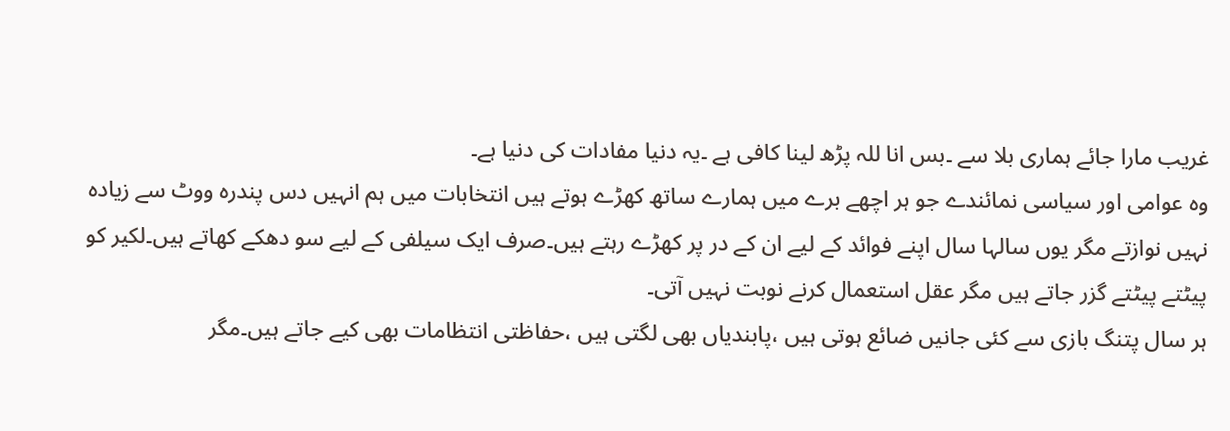غریب مارا جائے ہماری بلا سے ۔بس انا للہ پڑھ لینا کافی ہے ۔یہ دنیا مفادات کی دنیا ہے۔
وہ عوامی اور سیاسی نمائندے جو ہر اچھے برے میں ہمارے ساتھ کھڑے ہوتے ہیں انتخابات میں ہم انہیں دس پندرہ ووٹ سے زیادہ نہیں نوازتے مگر یوں سالہا سال اپنے فوائد کے لیے ان کے در پر کھڑے رہتے ہیں۔صرف ایک سیلفی کے لیے سو دھکے کھاتے ہیں۔لکیر کو پیٹتے پیٹتے گزر جاتے ہیں مگر عقل استعمال کرنے نوبت نہیں آتی۔
ہر سال پتنگ بازی سے کئی جانیں ضائع ہوتی ہیں ،پابندیاں بھی لگتی ہیں ،حفاظتی انتظامات بھی کیے جاتے ہیں۔مگر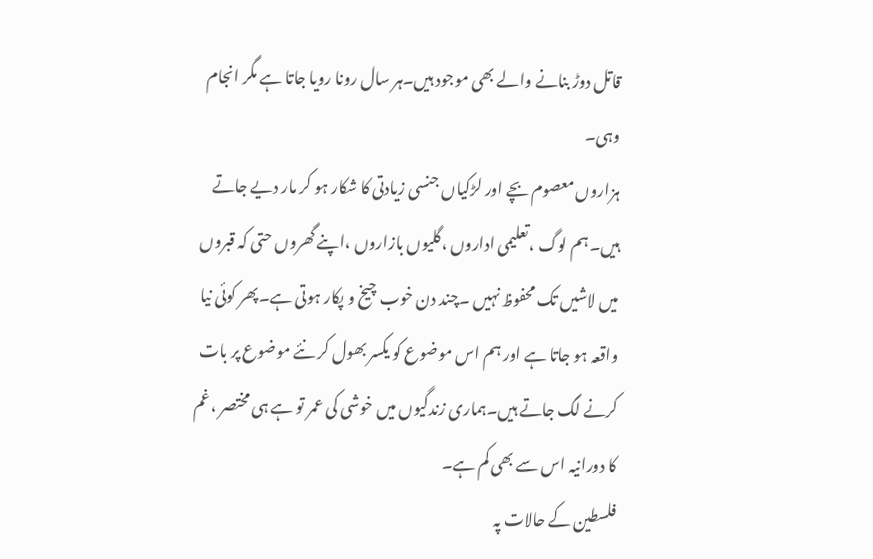قاتل دوڑ بنانے والے بھی موجود ہیں۔ہر سال رونا رویا جاتا ہے مگر انجام وہی۔
ہزاروں معصوم بچے اور لڑکیاں جنسی زیادتی کا شکار ہو کر مار دیے جاتے ہیں۔ہم لوگ ،تعلیمی اداروں ،گلیوں بازاروں ،اپنے گھروں حتی کہ قبروں میں لاشیں تک محفوظ نہیں ۔چند دن خوب چیخ و پکار ہوتی ہے۔پھر کوئی نیا واقعہ ہو جاتا ہے اور ہم اس موضوع کو یکسر بھول کر نئے موضوع پر بات کرنے لگ جاتے ہیں۔ہماری زندگیوں میں خوشی کی عمر تو ہے ہی مختصر ،غم کا دورانیہ اس سے بھی کم ہے۔
فلسطین کے حالات پہ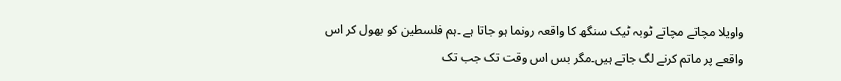واویلا مچاتے مچاتے ٹوبہ ٹیک سنگھ کا واقعہ رونما ہو جاتا ہے ۔ہم فلسطین کو بھول کر اس واقعے پر ماتم کرنے لگ جاتے ہیں۔مگر بس اس وقت تک جب تک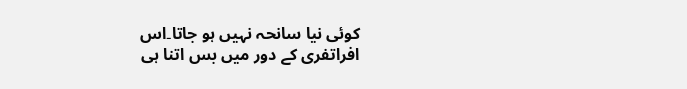کوئی نیا سانحہ نہیں ہو جاتا۔اس افراتفری کے دور میں بس اتنا ہی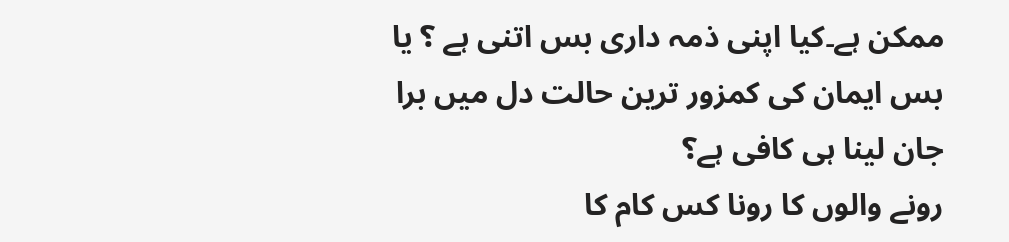ممکن ہے۔کیا اپنی ذمہ داری بس اتنی ہے ؟ یا بس ایمان کی کمزور ترین حالت دل میں برا جان لینا ہی کافی ہے؟
رونے والوں کا رونا کس کام کا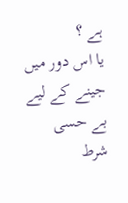ہے ؟
یا اس دور میں جینے کے لیے بے حسی شرط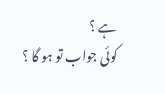ہے ؟
کوئی جواب تو ہو گا ؟